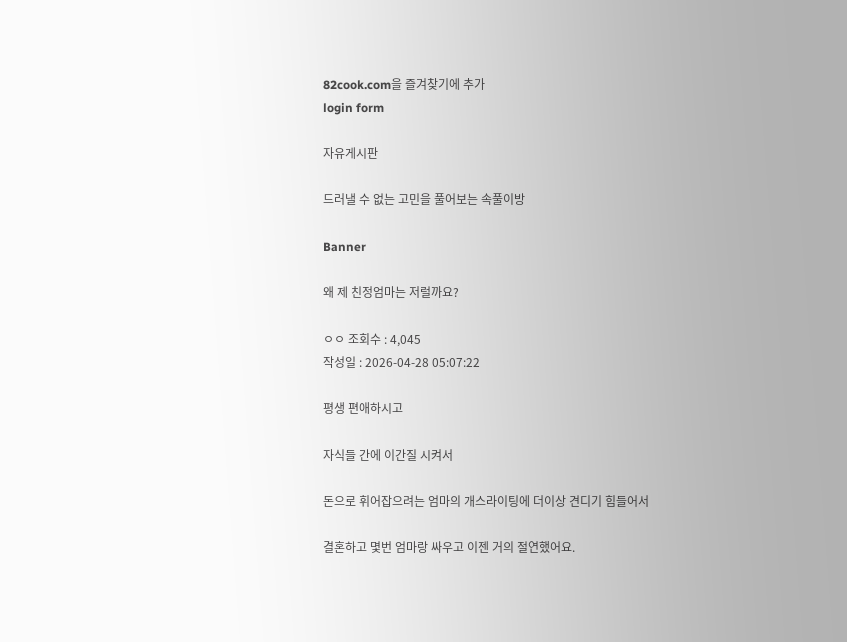82cook.com을 즐겨찾기에 추가
login form

자유게시판

드러낼 수 없는 고민을 풀어보는 속풀이방

Banner

왜 제 친정엄마는 저럴까요?

ㅇㅇ 조회수 : 4,045
작성일 : 2026-04-28 05:07:22

평생 편애하시고

자식들 간에 이간질 시켜서

돈으로 휘어잡으려는 엄마의 개스라이팅에 더이상 견디기 힘들어서

결혼하고 몇번 엄마랑 싸우고 이젠 거의 절연했어요.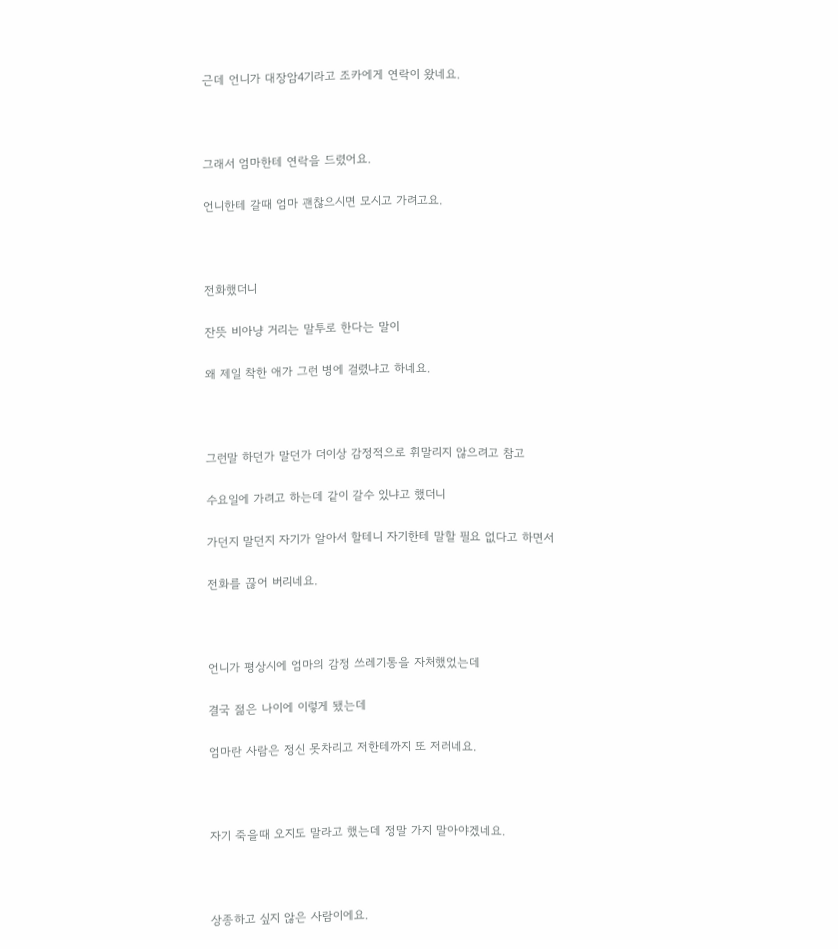근데 언니가 대장암4기라고 조카에게 연락이 왔네요.



그래서 엄마한테 연락을 드렸어요.

언니한테 갈때 엄마 괜찮으시면 모시고 가려고요.



전화했더니

잔뜻 비아냥 거리는 말투로 한다는 말이

왜 제일 착한 애가 그런 병에 걸렸냐고 하네요.



그런말 하던가 말던가 더이상 감정적으로 휘말리지 않으려고 참고

수요일에 가려고 하는데 같이 갈수 있냐고 했더니

가던지 말던지 자기가 알아서 할테니 자기한테 말할 필요 없다고 하면서

전화를 끊어 버리네요.



언니가 평상시에 엄마의 감정 쓰레기통을 자처했었는데

결국 젊은 나이에 이렇게 됐는데

엄마란 사람은 정신 못차리고 저한테까지 또 저러네요.



자기 죽을때 오지도 말라고 했는데 정말 가지 말아야겠네요.



상종하고 싶지 않은 사람이에요.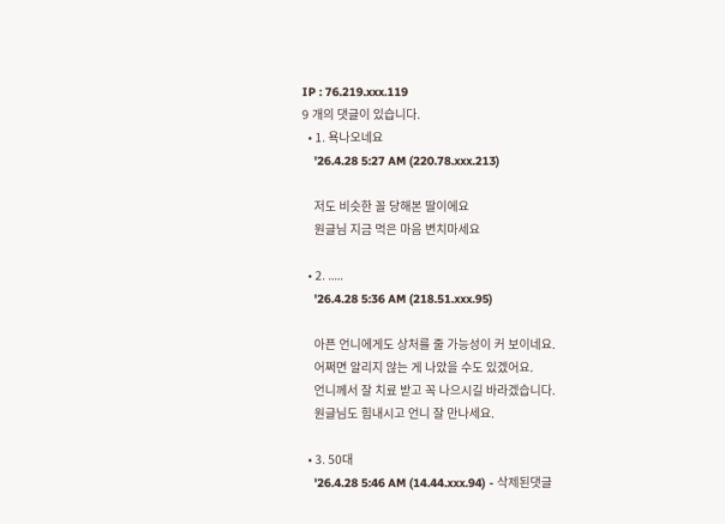IP : 76.219.xxx.119
9 개의 댓글이 있습니다.
  • 1. 욕나오네요
    '26.4.28 5:27 AM (220.78.xxx.213)

    저도 비슷한 꼴 당해본 딸이에요
    원글님 지금 먹은 마음 변치마세요

  • 2. .....
    '26.4.28 5:36 AM (218.51.xxx.95)

    아픈 언니에게도 상처를 줄 가능성이 커 보이네요.
    어쩌면 알리지 않는 게 나았을 수도 있겠어요.
    언니께서 잘 치료 받고 꼭 나으시길 바라겠습니다.
    원글님도 힘내시고 언니 잘 만나세요.

  • 3. 50대
    '26.4.28 5:46 AM (14.44.xxx.94) - 삭제된댓글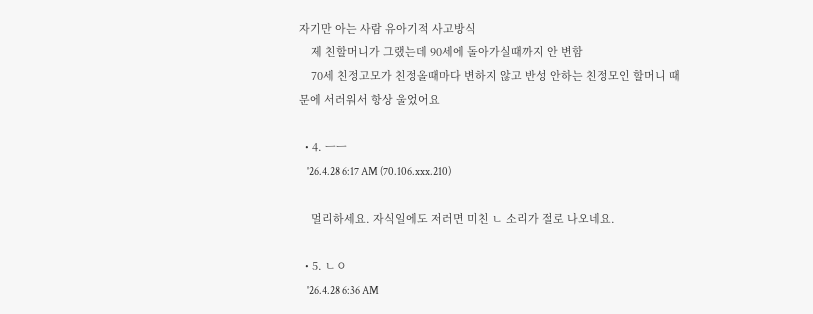자기만 아는 사람 유아기적 사고방식
    제 친할머니가 그랬는데 90세에 돌아가실때까지 안 변함
    70세 친정고모가 친정올때마다 변하지 않고 반성 안하는 친정모인 할머니 때문에 서러워서 항상 울었어요

  • 4. ㅡㅡ
    '26.4.28 6:17 AM (70.106.xxx.210)

    멀리하세요. 자식일에도 저러면 미친 ㄴ 소리가 절로 나오네요.

  • 5. ㄴㅇ
    '26.4.28 6:36 AM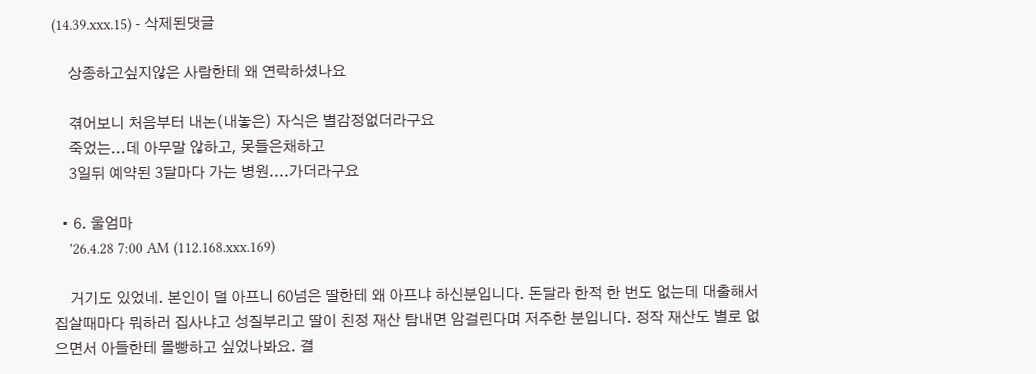(14.39.xxx.15) - 삭제된댓글

    상종하고싶지않은 사람한테 왜 연락하셨나요

    겪어보니 처음부터 내논(내놓은) 자식은 별감정없더라구요
    죽었는...데 아무말 않하고, 못들은채하고
    3일뒤 예약된 3달마다 가는 병원....가더라구요

  • 6. 울엄마
    '26.4.28 7:00 AM (112.168.xxx.169)

    거기도 있었네. 본인이 덜 아프니 60넘은 딸한테 왜 아프냐 하신분입니다. 돈달라 한적 한 번도 없는데 대출해서 집살때마다 뭐하러 집사냐고 성질부리고 딸이 친정 재산 탐내면 암걸린다며 저주한 분입니다. 정작 재산도 별로 없으면서 아들한테 몰빵하고 싶었나봐요. 결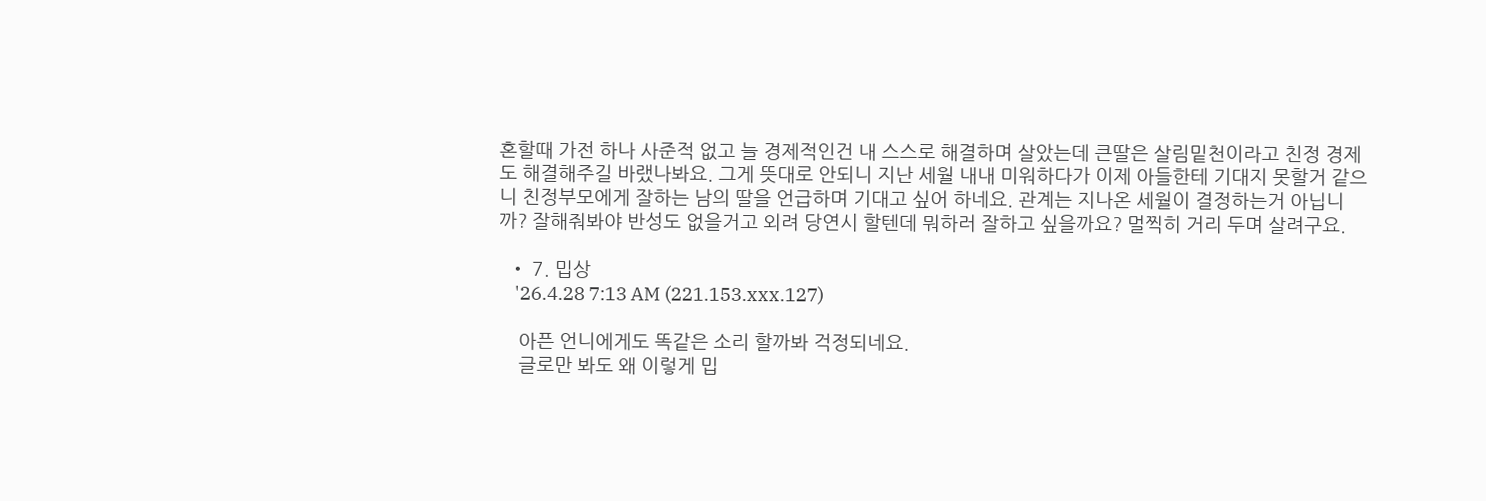혼할때 가전 하나 사준적 없고 늘 경제적인건 내 스스로 해결하며 살았는데 큰딸은 살림밑천이라고 친정 경제도 해결해주길 바랬나봐요. 그게 뜻대로 안되니 지난 세월 내내 미워하다가 이제 아들한테 기대지 못할거 같으니 친정부모에게 잘하는 남의 딸을 언급하며 기대고 싶어 하네요. 관계는 지나온 세월이 결정하는거 아닙니까? 잘해줘봐야 반성도 없을거고 외려 당연시 할텐데 뭐하러 잘하고 싶을까요? 멀찍히 거리 두며 살려구요.

  • 7. 밉상
    '26.4.28 7:13 AM (221.153.xxx.127)

    아픈 언니에게도 똑같은 소리 할까봐 걱정되네요.
    글로만 봐도 왜 이렇게 밉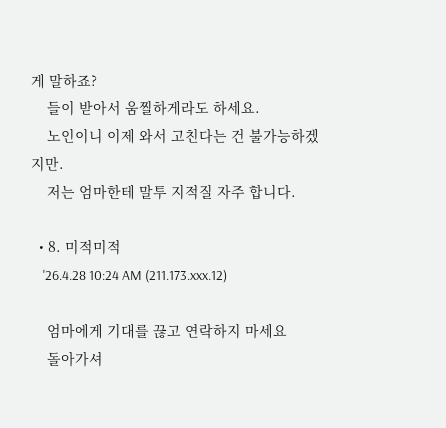게 말하죠?
    들이 받아서 움찔하게라도 하세요.
    노인이니 이제 와서 고친다는 건 불가능하겠지만.
    저는 엄마한테 말투 지적질 자주 합니다.

  • 8. 미적미적
    '26.4.28 10:24 AM (211.173.xxx.12)

    엄마에게 기대를 끊고 연락하지 마세요
    돌아가셔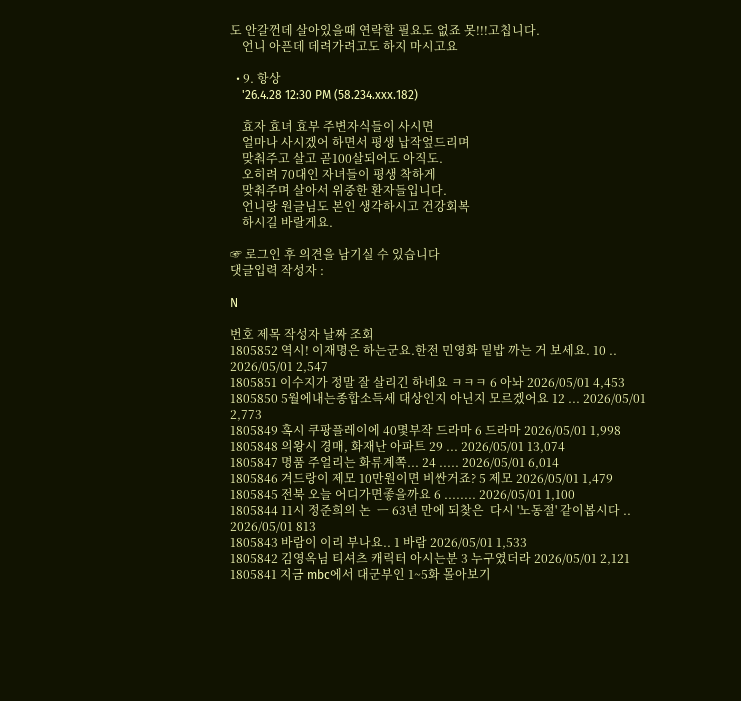도 안갈껀데 살아있을때 연락할 필요도 없죠 못!!!고칩니다.
    언니 아픈데 데려가려고도 하지 마시고요

  • 9. 항상
    '26.4.28 12:30 PM (58.234.xxx.182)

    효자 효녀 효부 주변자식들이 사시면
    얼마나 사시겠어 하면서 평생 납작엎드리며
    맞춰주고 살고 곧100살되어도 아직도.
    오히려 70대인 자녀들이 평생 착하게
    맞춰주며 살아서 위중한 환자들입니다.
    언니랑 원글님도 본인 생각하시고 건강회복
    하시길 바랄게요.

☞ 로그인 후 의견을 남기실 수 있습니다
댓글입력 작성자 :

N

번호 제목 작성자 날짜 조회
1805852 역시! 이재명은 하는군요.한전 민영화 밑밥 까는 거 보세요. 10 .. 2026/05/01 2,547
1805851 이수지가 정말 잘 살리긴 하네요 ㅋㅋㅋ 6 아놔 2026/05/01 4,453
1805850 5월에내는종합소득세 대상인지 아닌지 모르겠어요 12 ... 2026/05/01 2,773
1805849 혹시 쿠팡플레이에 40몇부작 드라마 6 드라마 2026/05/01 1,998
1805848 의왕시 경매, 화재난 아파트 29 ... 2026/05/01 13,074
1805847 명품 주얼리는 화류계쪽... 24 ..... 2026/05/01 6,014
1805846 겨드랑이 제모 10만원이면 비싼거죠? 5 제모 2026/05/01 1,479
1805845 전북 오늘 어디가면좋을까요 6 ........ 2026/05/01 1,100
1805844 11시 정준희의 논  ㅡ 63년 만에 되찾은  다시 '노동절' 같이봅시다 .. 2026/05/01 813
1805843 바람이 이리 부나요.. 1 바람 2026/05/01 1,533
1805842 김영옥님 티셔츠 캐릭터 아시는분 3 누구였더라 2026/05/01 2,121
1805841 지금 mbc에서 대군부인 1~5화 몰아보기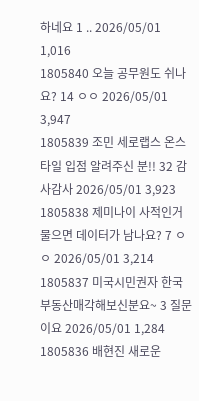하네요 1 .. 2026/05/01 1,016
1805840 오늘 공무원도 쉬나요? 14 ㅇㅇ 2026/05/01 3,947
1805839 조민 세로랩스 온스타일 입점 알려주신 분!! 32 감사감사 2026/05/01 3,923
1805838 제미나이 사적인거 물으면 데이터가 남나요? 7 ㅇㅇ 2026/05/01 3,214
1805837 미국시민권자 한국부동산매각해보신분요~ 3 질문이요 2026/05/01 1,284
1805836 배현진 새로운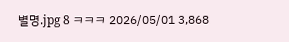별명.jpg 8 ㅋㅋㅋ 2026/05/01 3,868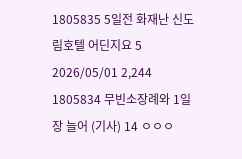1805835 5일전 화재난 신도림호텔 어딘지요 5 2026/05/01 2,244
1805834 무빈소장례와 1일장 늘어 (기사) 14 ㅇㅇㅇ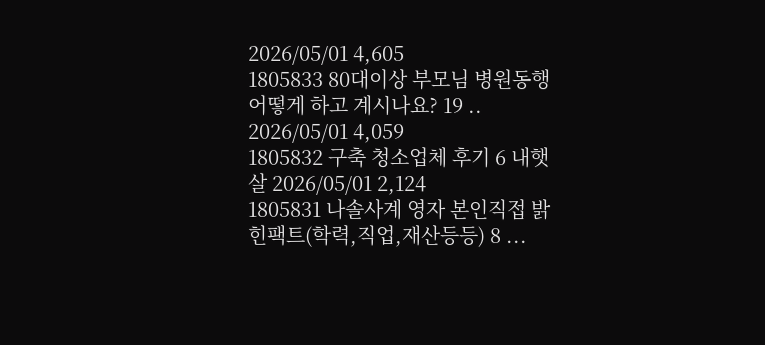2026/05/01 4,605
1805833 80대이상 부모님 병원동행 어떻게 하고 계시나요? 19 .. 2026/05/01 4,059
1805832 구축 청소업체 후기 6 내햇살 2026/05/01 2,124
1805831 나솔사계 영자 본인직접 밝힌팩트(학력,직업,재산등등) 8 ...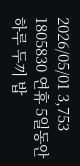2026/05/01 3,753
1805830 연휴 5일동안 하루 두끼 밥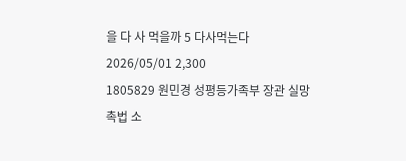을 다 사 먹을까 5 다사먹는다 2026/05/01 2,300
1805829 원민경 성평등가족부 장관 실망 촉법 소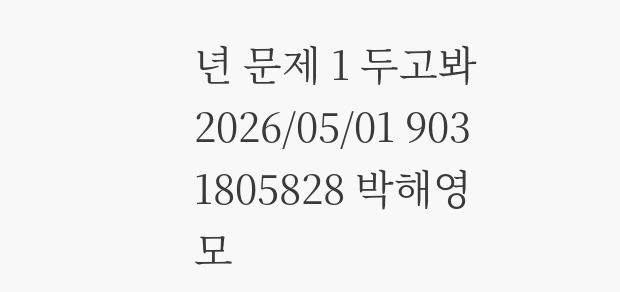년 문제 1 두고봐 2026/05/01 903
1805828 박해영 모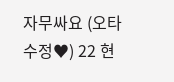자무싸요 (오타수정♥) 22 현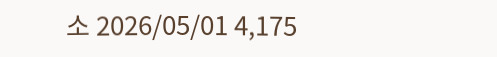소 2026/05/01 4,175